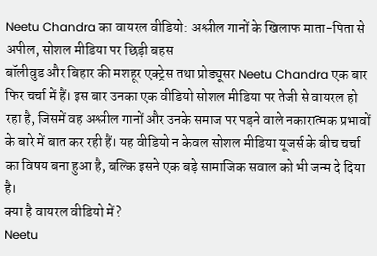Neetu Chandra का वायरल वीडियो: अश्लील गानों के खिलाफ माता-पिता से अपील, सोशल मीडिया पर छिड़ी बहस
बॉलीवुड और बिहार की मशहूर एक्ट्रेस तथा प्रोड्यूसर Neetu Chandra एक बार फिर चर्चा में हैं। इस बार उनका एक वीडियो सोशल मीडिया पर तेजी से वायरल हो रहा है, जिसमें वह अश्लील गानों और उनके समाज पर पड़ने वाले नकारात्मक प्रभावों के बारे में बात कर रही हैं। यह वीडियो न केवल सोशल मीडिया यूजर्स के बीच चर्चा का विषय बना हुआ है, बल्कि इसने एक बड़े सामाजिक सवाल को भी जन्म दे दिया है।
क्या है वायरल वीडियो में?
Neetu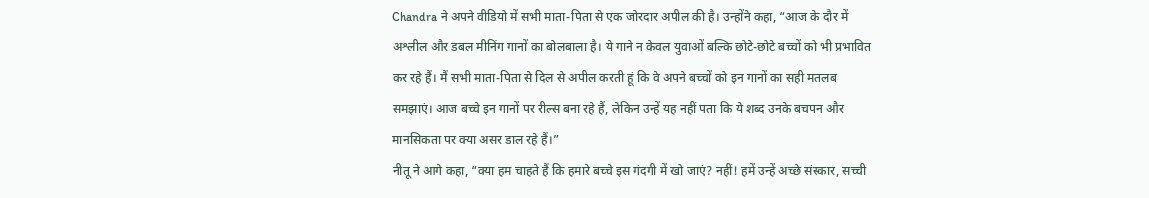Chandra ने अपने वीडियो में सभी माता-पिता से एक जोरदार अपील की है। उन्होंने कहा, “आज के दौर में अश्लील और डबल मीनिंग गानों का बोलबाला है। ये गाने न केवल युवाओं बल्कि छोटे-छोटे बच्चों को भी प्रभावित कर रहे हैं। मैं सभी माता-पिता से दिल से अपील करती हूं कि वे अपने बच्चों को इन गानों का सही मतलब समझाएं। आज बच्चे इन गानों पर रील्स बना रहे हैं, लेकिन उन्हें यह नहीं पता कि ये शब्द उनके बचपन और मानसिकता पर क्या असर डाल रहे हैं।”
नीतू ने आगे कहा, “क्या हम चाहते हैं कि हमारे बच्चे इस गंदगी में खो जाएं? नहीं! हमें उन्हें अच्छे संस्कार, सच्ची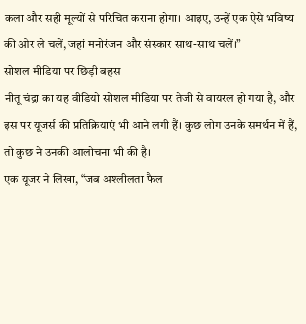कला और सही मूल्यों से परिचित कराना होगा। आइए, उन्हें एक ऐसे भविष्य की ओर ले चलें, जहां मनोरंजन और संस्कार साथ-साथ चलें।”
सोशल मीडिया पर छिड़ी बहस
नीतू चंद्रा का यह वीडियो सोशल मीडिया पर तेजी से वायरल हो गया है, और इस पर यूजर्स की प्रतिक्रियाएं भी आने लगी हैं। कुछ लोग उनके समर्थन में हैं, तो कुछ ने उनकी आलोचना भी की है।
एक यूजर ने लिखा, “जब अश्लीलता फैल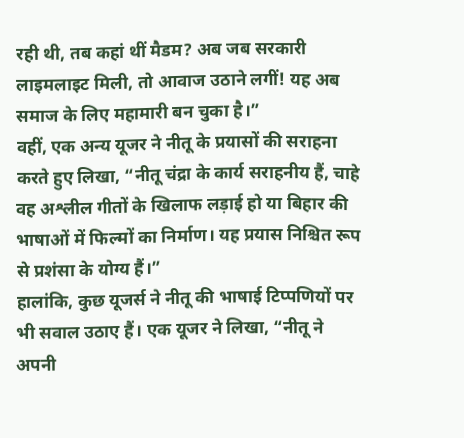रही थी, तब कहां थीं मैडम? अब जब सरकारी लाइमलाइट मिली, तो आवाज उठाने लगीं! यह अब समाज के लिए महामारी बन चुका है।”
वहीं, एक अन्य यूजर ने नीतू के प्रयासों की सराहना करते हुए लिखा, “नीतू चंद्रा के कार्य सराहनीय हैं, चाहे वह अश्लील गीतों के खिलाफ लड़ाई हो या बिहार की भाषाओं में फिल्मों का निर्माण। यह प्रयास निश्चित रूप से प्रशंसा के योग्य हैं।”
हालांकि, कुछ यूजर्स ने नीतू की भाषाई टिप्पणियों पर भी सवाल उठाए हैं। एक यूजर ने लिखा, “नीतू ने अपनी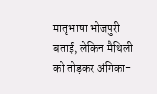मातृभाषा भोजपुरी बताई, लेकिन मैथिली को तोड़कर अंगिका-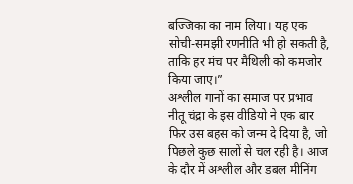बज्जिका का नाम लिया। यह एक सोची-समझी रणनीति भी हो सकती है, ताकि हर मंच पर मैथिली को कमजोर किया जाए।”
अश्लील गानों का समाज पर प्रभाव
नीतू चंद्रा के इस वीडियो ने एक बार फिर उस बहस को जन्म दे दिया है, जो पिछले कुछ सालों से चल रही है। आज के दौर में अश्लील और डबल मीनिंग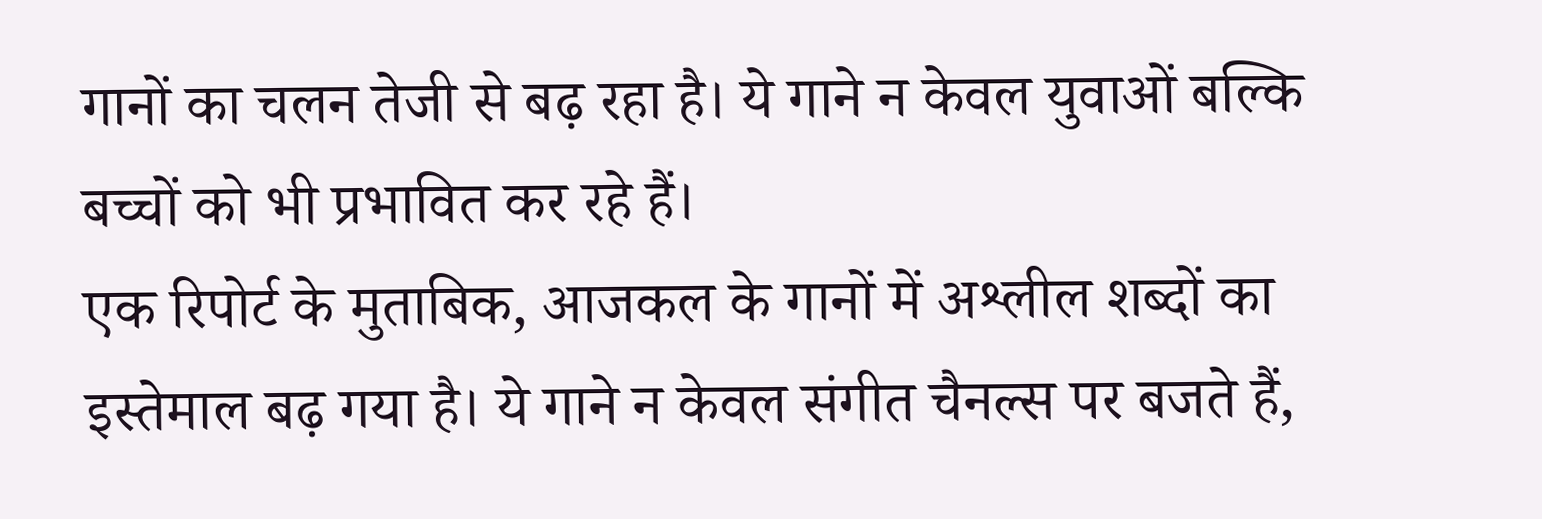गानों का चलन तेजी से बढ़ रहा है। ये गाने न केवल युवाओं बल्कि बच्चों को भी प्रभावित कर रहे हैं।
एक रिपोर्ट के मुताबिक, आजकल के गानों में अश्लील शब्दों का इस्तेमाल बढ़ गया है। ये गाने न केवल संगीत चैनल्स पर बजते हैं,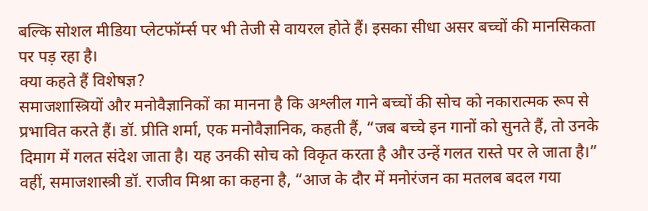बल्कि सोशल मीडिया प्लेटफॉर्म्स पर भी तेजी से वायरल होते हैं। इसका सीधा असर बच्चों की मानसिकता पर पड़ रहा है।
क्या कहते हैं विशेषज्ञ?
समाजशास्त्रियों और मनोवैज्ञानिकों का मानना है कि अश्लील गाने बच्चों की सोच को नकारात्मक रूप से प्रभावित करते हैं। डॉ. प्रीति शर्मा, एक मनोवैज्ञानिक, कहती हैं, “जब बच्चे इन गानों को सुनते हैं, तो उनके दिमाग में गलत संदेश जाता है। यह उनकी सोच को विकृत करता है और उन्हें गलत रास्ते पर ले जाता है।”
वहीं, समाजशास्त्री डॉ. राजीव मिश्रा का कहना है, “आज के दौर में मनोरंजन का मतलब बदल गया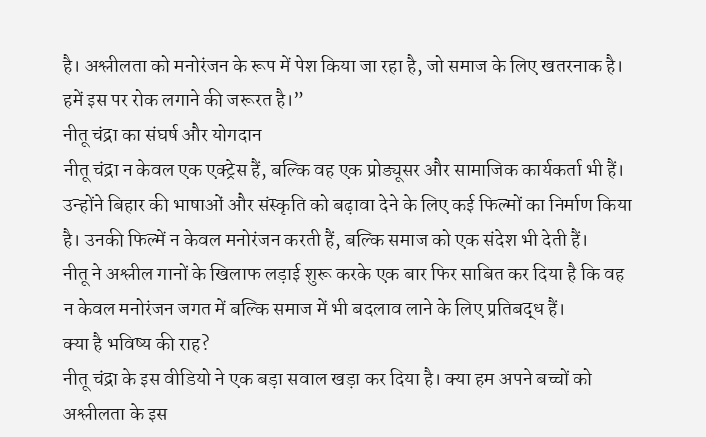है। अश्लीलता को मनोरंजन के रूप में पेश किया जा रहा है, जो समाज के लिए खतरनाक है। हमें इस पर रोक लगाने की जरूरत है।”
नीतू चंद्रा का संघर्ष और योगदान
नीतू चंद्रा न केवल एक एक्ट्रेस हैं, बल्कि वह एक प्रोड्यूसर और सामाजिक कार्यकर्ता भी हैं। उन्होंने बिहार की भाषाओं और संस्कृति को बढ़ावा देने के लिए कई फिल्मों का निर्माण किया है। उनकी फिल्में न केवल मनोरंजन करती हैं, बल्कि समाज को एक संदेश भी देती हैं।
नीतू ने अश्लील गानों के खिलाफ लड़ाई शुरू करके एक बार फिर साबित कर दिया है कि वह न केवल मनोरंजन जगत में बल्कि समाज में भी बदलाव लाने के लिए प्रतिबद्ध हैं।
क्या है भविष्य की राह?
नीतू चंद्रा के इस वीडियो ने एक बड़ा सवाल खड़ा कर दिया है। क्या हम अपने बच्चों को अश्लीलता के इस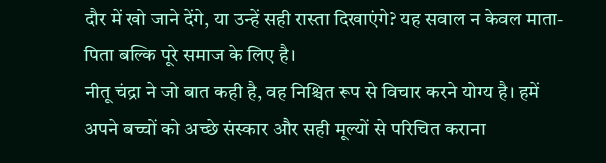दौर में खो जाने देंगे, या उन्हें सही रास्ता दिखाएंगे? यह सवाल न केवल माता-पिता बल्कि पूरे समाज के लिए है।
नीतू चंद्रा ने जो बात कही है, वह निश्चित रूप से विचार करने योग्य है। हमें अपने बच्चों को अच्छे संस्कार और सही मूल्यों से परिचित कराना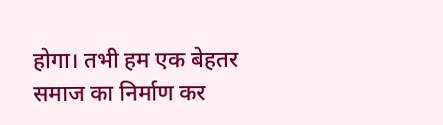होगा। तभी हम एक बेहतर समाज का निर्माण कर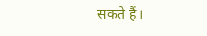सकते हैं।